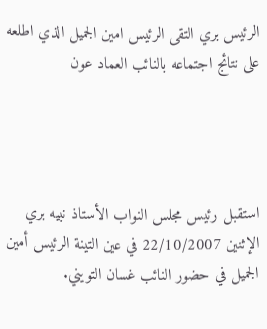الرئيس بري التقى الرئيس امين الجميل الذي اطلعه على نتائج اجتماعه بالنائب العماد عون




استقبل رئيس مجلس النواب الأستاذ نبيه بري الإثنين 22/10/2007 في عين التينة الرئيس أمين الجميل في حضور النائب غسان التويني.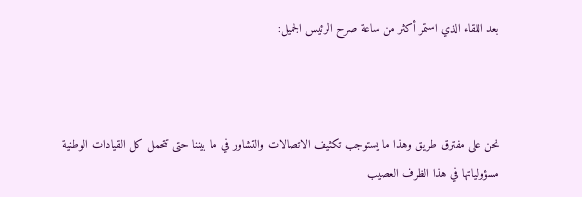بعد اللقاء الذي استمر أكثر من ساعة صرح الرئيس الجميل:



نحن على مفترق طريق وهذا ما يستوجب تكثيف الاتصالات والتشاور في ما بيننا حتى تتحمل كل القيادات الوطنية مسؤولياتها في هذا الظرف العصيب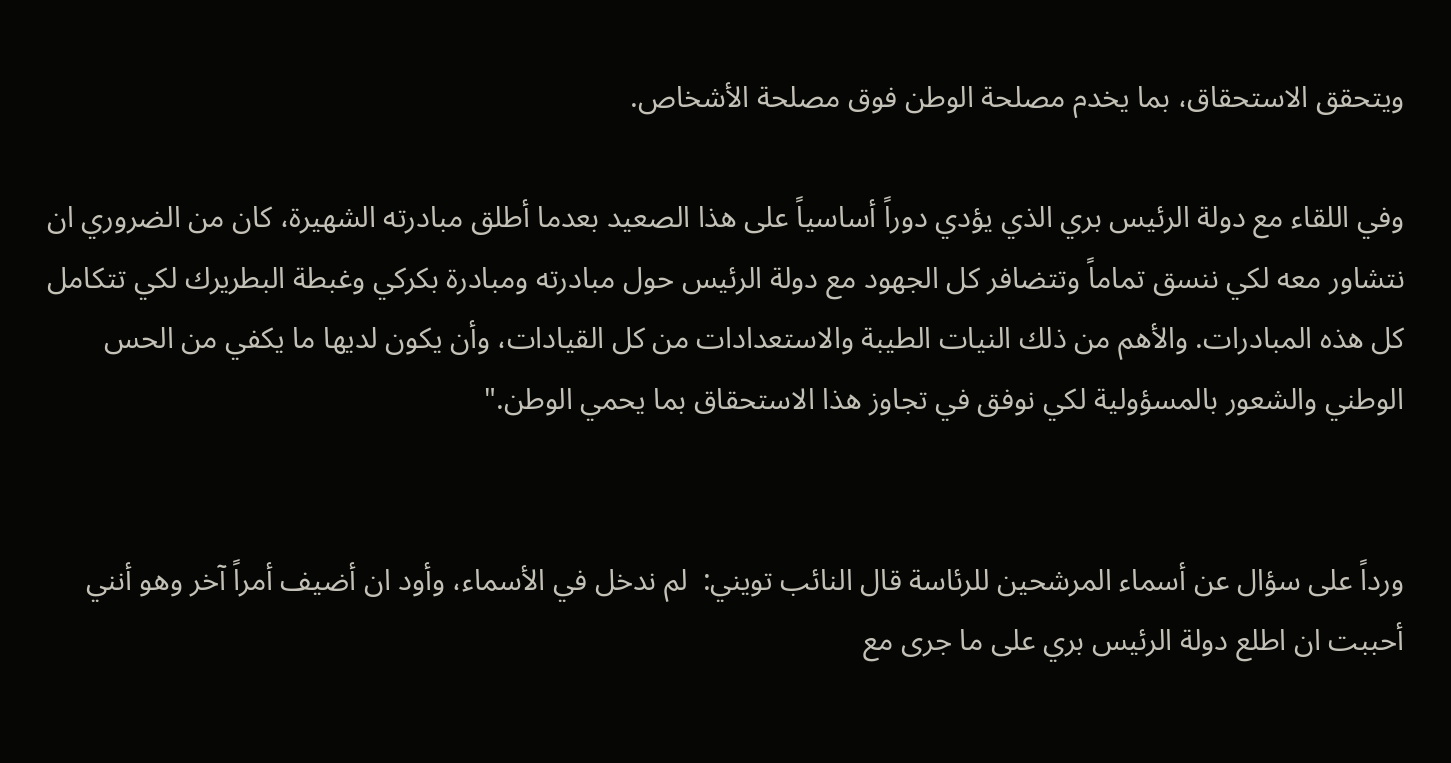ويتحقق الاستحقاق، بما يخدم مصلحة الوطن فوق مصلحة الأشخاص.

وفي اللقاء مع دولة الرئيس بري الذي يؤدي دوراً أساسياً على هذا الصعيد بعدما أطلق مبادرته الشهيرة، كان من الضروري ان نتشاور معه لكي ننسق تماماً وتتضافر كل الجهود مع دولة الرئيس حول مبادرته ومبادرة بكركي وغبطة البطريرك لكي تتكامل كل هذه المبادرات. والأهم من ذلك النيات الطيبة والاستعدادات من كل القيادات، وأن يكون لديها ما يكفي من الحس الوطني والشعور بالمسؤولية لكي نوفق في تجاوز هذا الاستحقاق بما يحمي الوطن."


ورداً على سؤال عن أسماء المرشحين للرئاسة قال النائب تويني:  لم ندخل في الأسماء، وأود ان أضيف أمراً آخر وهو أنني أحببت ان اطلع دولة الرئيس بري على ما جرى مع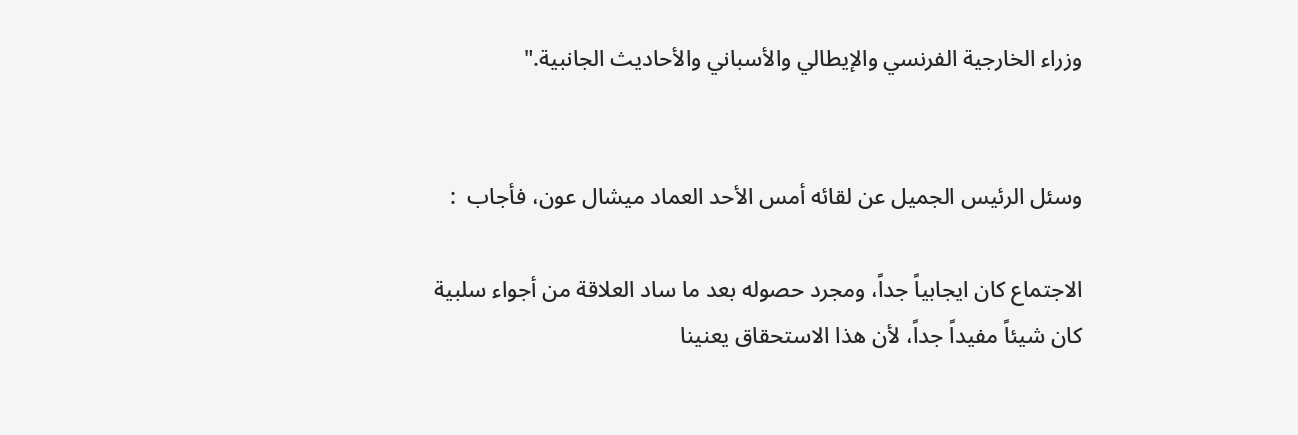وزراء الخارجية الفرنسي والإيطالي والأسباني والأحاديث الجانبية."


وسئل الرئيس الجميل عن لقائه أمس الأحد العماد ميشال عون، فأجاب  :

الاجتماع كان ايجابياً جداً، ومجرد حصوله بعد ما ساد العلاقة من أجواء سلبية كان شيئاً مفيداً جداً، لأن هذا الاستحقاق يعنينا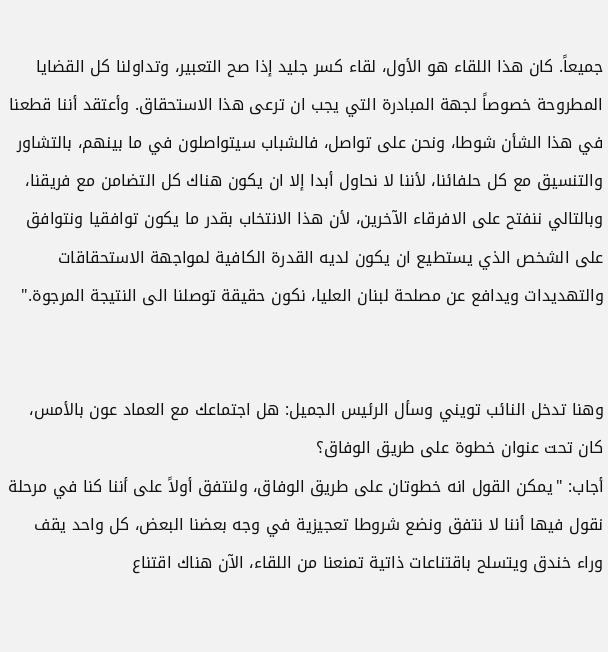جميعاً. كان هذا اللقاء هو الأول، لقاء كسر جليد إذا صح التعبير، وتداولنا كل القضايا المطروحة خصوصاً لجهة المبادرة التي يجب ان ترعى هذا الاستحقاق. وأعتقد أننا قطعنا في هذا الشأن شوطا، ونحن على تواصل، فالشباب سيتواصلون في ما بينهم، بالتشاور والتنسيق مع كل حلفائنا، لأننا لا نحاول أبدا إلا ان يكون هناك كل التضامن مع فريقنا، وبالتالي ننفتح على الافرقاء الآخرين، لأن هذا الانتخاب بقدر ما يكون توافقيا ونتوافق على الشخص الذي يستطيع ان يكون لديه القدرة الكافية لمواجهة الاستحقاقات والتهديدات ويدافع عن مصلحة لبنان العليا، نكون حقيقة توصلنا الى النتيجة المرجوة."


وهنا تدخل النائب تويني وسأل الرئيس الجميل: هل اجتماعك مع العماد عون بالأمس، كان تحت عنوان خطوة على طريق الوفاق؟
أجاب: "يمكن القول انه خطوتان على طريق الوفاق، ولنتفق أولاً على أننا كنا في مرحلة نقول فيها أننا لا نتفق ونضع شروطا تعجيزية في وجه بعضنا البعض، كل واحد يقف وراء خندق ويتسلح باقتناعات ذاتية تمنعنا من اللقاء، الآن هناك اقتناع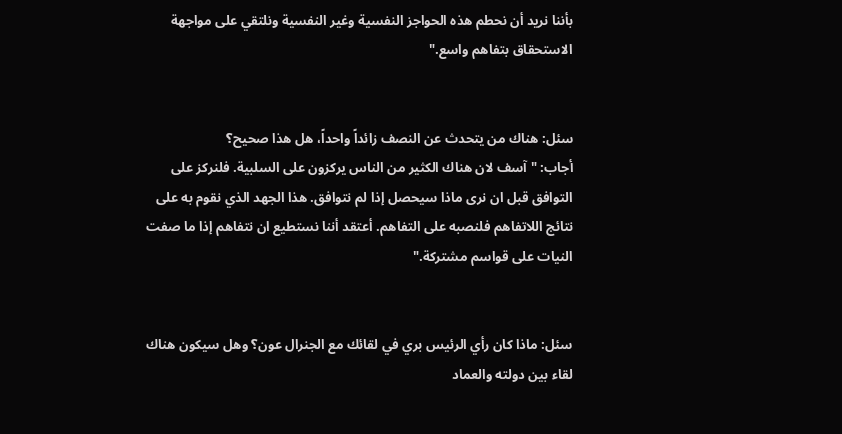بأننا نريد أن نحطم هذه الحواجز النفسية وغير النفسية ونلتقي على مواجهة الاستحقاق بتفاهم واسع."


سئل: هناك من يتحدث عن النصف زائداً واحداً، هل هذا صحيح؟
أجاب: "آسف لان هناك الكثير من الناس يركزون على السلبية. فلنركز على التوافق قبل ان نرى ماذا سيحصل إذا لم نتوافق. هذا الجهد الذي نقوم به على نتائج اللاتفاهم فلنصبه على التفاهم. أعتقد أننا نستطيع ان نتفاهم إذا ما صفت النيات على قواسم مشتركة."


سئل: ماذا كان رأي الرئيس بري في لقائك مع الجنرال عون؟ وهل سيكون هناك لقاء بين دولته والعماد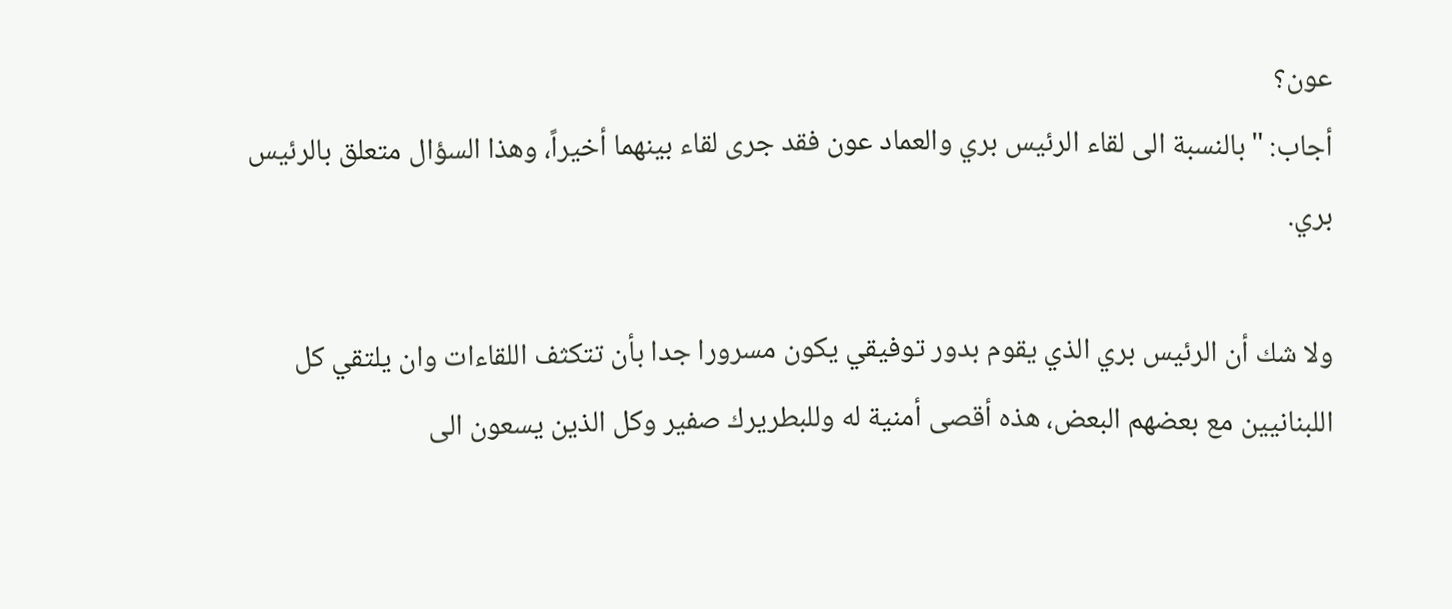عون؟
أجاب: "بالنسبة الى لقاء الرئيس بري والعماد عون فقد جرى لقاء بينهما أخيراً، وهذا السؤال متعلق بالرئيس بري.

ولا شك أن الرئيس بري الذي يقوم بدور توفيقي يكون مسرورا جدا بأن تتكثف اللقاءات وان يلتقي كل اللبنانيين مع بعضهم البعض، هذه أقصى أمنية له وللبطريرك صفير وكل الذين يسعون الى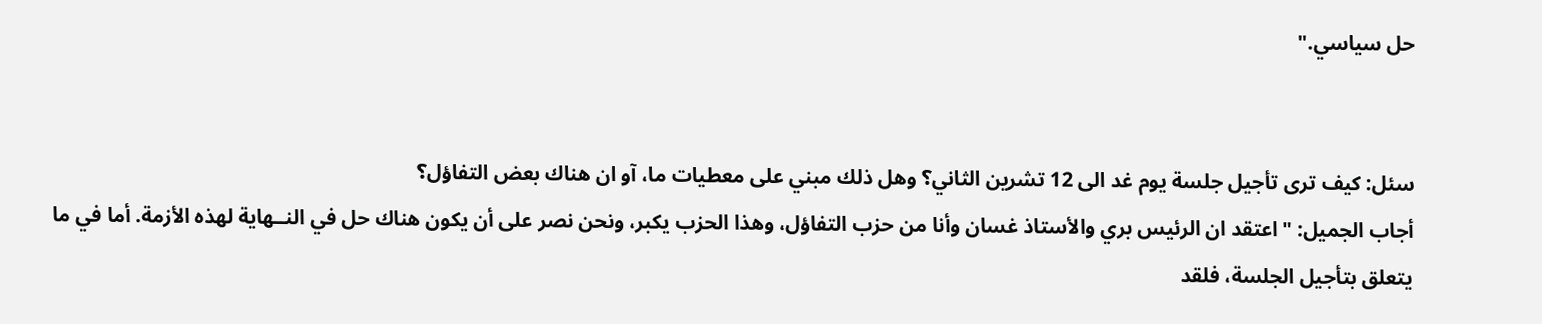حل سياسي."


سئل: كيف ترى تأجيل جلسة يوم غد الى 12 تشرين الثاني؟ وهل ذلك مبني على معطيات ما، آو ان هناك بعض التفاؤل؟
أجاب الجميل: "اعتقد ان الرئيس بري والأستاذ غسان وأنا من حزب التفاؤل، وهذا الحزب يكبر، ونحن نصر على أن يكون هناك حل في النــهاية لهذه الأزمة. أما في ما يتعلق بتأجيل الجلسة، فلقد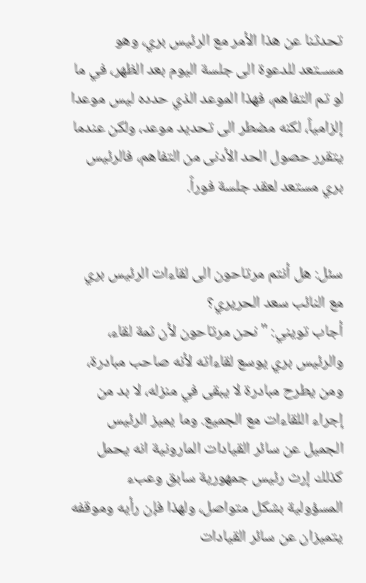تحدثنا عن هذا الأمر مع الرئيس بري، وهو مســتعد للدعوة الى جلسة اليوم بعد الظهر، في ما لو تم التفاهم، فهذا الموعد الذي حدده ليس موعدا إلزامياً، لكنه مضطر الى تحديد موعد، ولكن عندما يتقرر حصول الحد الأدنى من التفاهم، فالرئيس بري مستعد لعقد جلسة فوراً.


سئل: هل أنتم مرتاحون الى لقاءات الرئيس بري مع النائب سعد الحريري؟
أجاب تويني: "نحن مرتاحون لأن ثمة لقاء، والرئيس بري يوسع لقاءاته لأنه صاحب مبادرة، ومن يطرح مبادرة لا يبقى في منزله، لا بد من إجراء اللقاءات مع الجميع. وما يميز الرئيس الجميل عن سائر القيادات المارونية انه يحمل كذلك إرث رئيس جمهورية سابق وعبء المسؤولية بشكل متواصل، ولهذا فإن رأيه وموقفه يتميزان عن سائر القيادات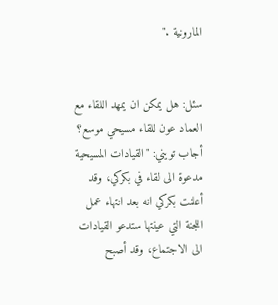المارونية ."


سئل: هل يمكن ان يمهد اللقاء مع العماد عون للقاء مسيحي موسع؟
أجاب تويني: "القيادات المسيحية مدعوة الى لقاء في بكركي، وقد أعلنت بكركي انه بعد انتهاء عمل اللجنة التي عينتها ستدعو القيادات الى الاجتماع، وقد أصبح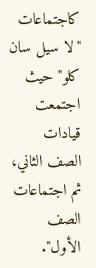كاجتماعات "لا سيل سان كلو" حيث اجتمعت قيادات الصف الثاني، ثم اجتماعات الصف الأول".